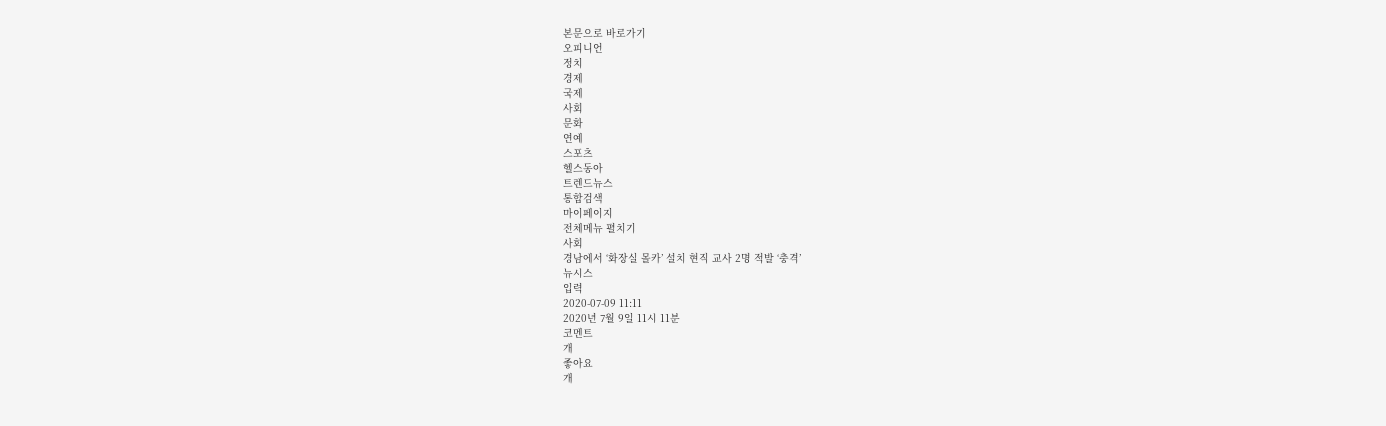본문으로 바로가기
오피니언
정치
경제
국제
사회
문화
연예
스포츠
헬스동아
트렌드뉴스
통합검색
마이페이지
전체메뉴 펼치기
사회
경남에서 ‘화장실 몰카’ 설치 현직 교사 2명 적발 ‘충격’
뉴시스
입력
2020-07-09 11:11
2020년 7월 9일 11시 11분
코멘트
개
좋아요
개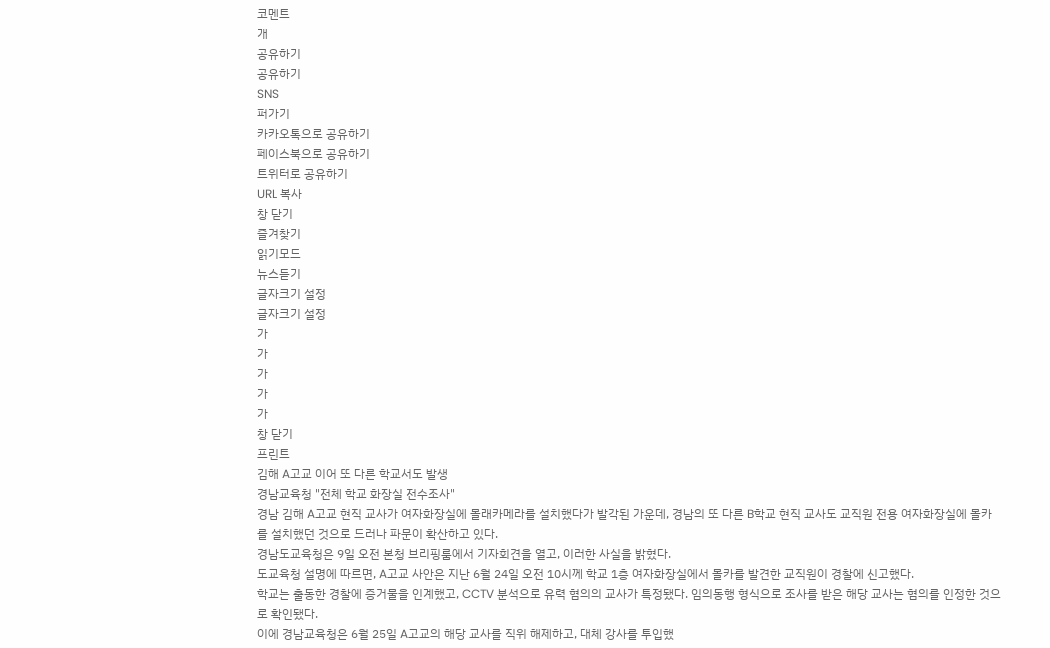코멘트
개
공유하기
공유하기
SNS
퍼가기
카카오톡으로 공유하기
페이스북으로 공유하기
트위터로 공유하기
URL 복사
창 닫기
즐겨찾기
읽기모드
뉴스듣기
글자크기 설정
글자크기 설정
가
가
가
가
가
창 닫기
프린트
김해 A고교 이어 또 다른 학교서도 발생
경남교육청 "전체 학교 화장실 전수조사"
경남 김해 A고교 현직 교사가 여자화장실에 몰래카메라를 설치했다가 발각된 가운데, 경남의 또 다른 B학교 현직 교사도 교직원 전용 여자화장실에 몰카를 설치했던 것으로 드러나 파문이 확산하고 있다.
경남도교육청은 9일 오전 본청 브리핑룸에서 기자회견을 열고, 이러한 사실을 밝혔다.
도교육청 설명에 따르면, A고교 사안은 지난 6월 24일 오전 10시께 학교 1층 여자화장실에서 몰카를 발견한 교직원이 경찰에 신고했다.
학교는 출동한 경찰에 증거물을 인계했고, CCTV 분석으로 유력 혐의의 교사가 특정됐다. 임의동행 형식으로 조사를 받은 해당 교사는 혐의를 인정한 것으로 확인됐다.
이에 경남교육청은 6월 25일 A고교의 해당 교사를 직위 해제하고, 대체 강사를 투입했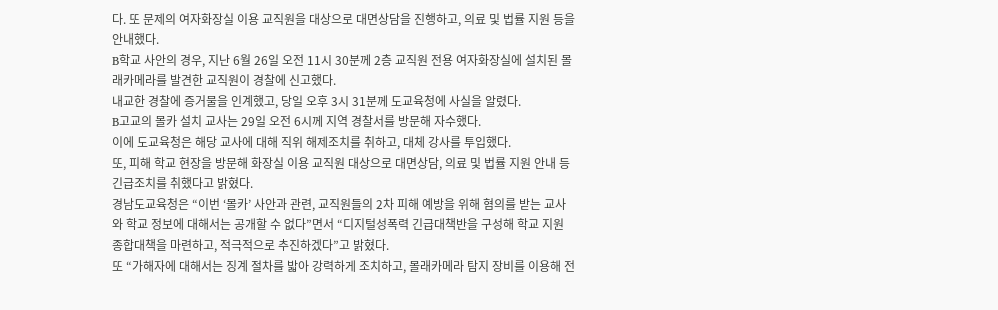다. 또 문제의 여자화장실 이용 교직원을 대상으로 대면상담을 진행하고, 의료 및 법률 지원 등을 안내했다.
B학교 사안의 경우, 지난 6월 26일 오전 11시 30분께 2층 교직원 전용 여자화장실에 설치된 몰래카메라를 발견한 교직원이 경찰에 신고했다.
내교한 경찰에 증거물을 인계했고, 당일 오후 3시 31분께 도교육청에 사실을 알렸다.
B고교의 몰카 설치 교사는 29일 오전 6시께 지역 경찰서를 방문해 자수했다.
이에 도교육청은 해당 교사에 대해 직위 해제조치를 취하고, 대체 강사를 투입했다.
또, 피해 학교 현장을 방문해 화장실 이용 교직원 대상으로 대면상담, 의료 및 법률 지원 안내 등 긴급조치를 취했다고 밝혔다.
경남도교육청은 “이번 ‘몰카’ 사안과 관련, 교직원들의 2차 피해 예방을 위해 혐의를 받는 교사와 학교 정보에 대해서는 공개할 수 없다”면서 “디지털성폭력 긴급대책반을 구성해 학교 지원 종합대책을 마련하고, 적극적으로 추진하겠다”고 밝혔다.
또 “가해자에 대해서는 징계 절차를 밟아 강력하게 조치하고, 몰래카메라 탐지 장비를 이용해 전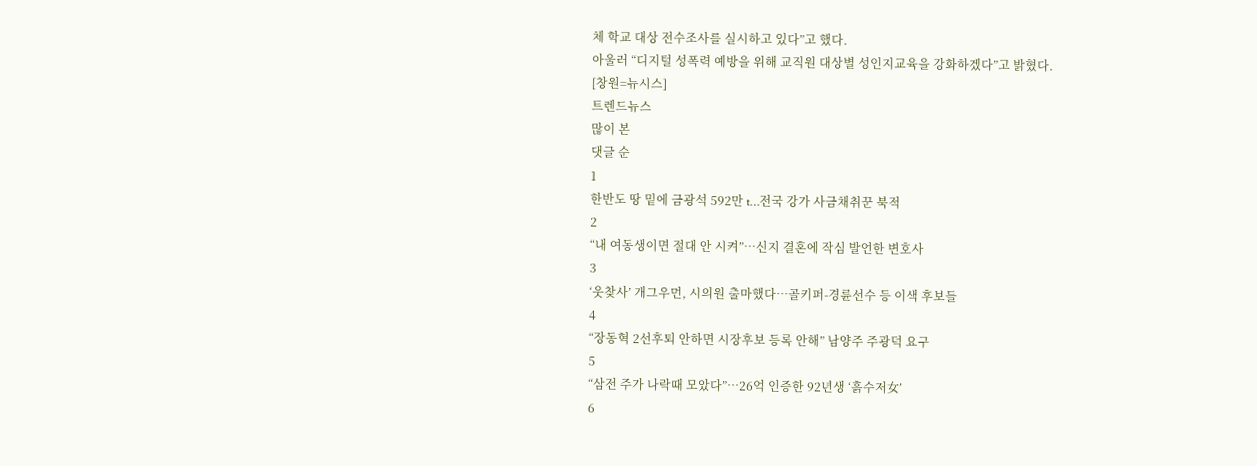체 학교 대상 전수조사를 실시하고 있다”고 했다.
아울러 “디지털 성폭력 예방을 위해 교직원 대상별 성인지교육을 강화하겠다”고 밝혔다.
[창원=뉴시스]
트렌드뉴스
많이 본
댓글 순
1
한반도 땅 밑에 금광석 592만 t…전국 강가 사금채취꾼 북적
2
“내 여동생이면 절대 안 시켜”…신지 결혼에 작심 발언한 변호사
3
‘웃찾사’ 개그우먼, 시의원 출마했다…골키퍼-경륜선수 등 이색 후보들
4
“장동혁 2선후퇴 안하면 시장후보 등록 안해” 남양주 주광덕 요구
5
“삼전 주가 나락때 모았다”…26억 인증한 92년생 ‘흙수저女’
6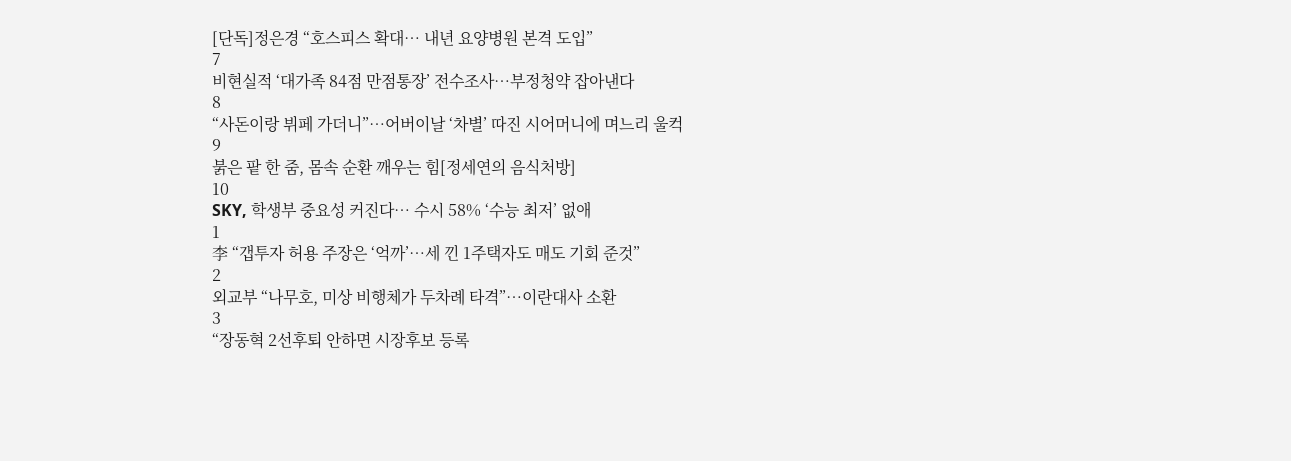[단독]정은경 “호스피스 확대… 내년 요양병원 본격 도입”
7
비현실적 ‘대가족 84점 만점통장’ 전수조사…부정청약 잡아낸다
8
“사돈이랑 뷔페 가더니”…어버이날 ‘차별’ 따진 시어머니에 며느리 울컥
9
붉은 팥 한 줌, 몸속 순환 깨우는 힘[정세연의 음식처방]
10
SKY, 학생부 중요성 커진다… 수시 58% ‘수능 최저’ 없애
1
李 “갭투자 허용 주장은 ‘억까’…세 낀 1주택자도 매도 기회 준것”
2
외교부 “나무호, 미상 비행체가 두차례 타격”…이란대사 소환
3
“장동혁 2선후퇴 안하면 시장후보 등록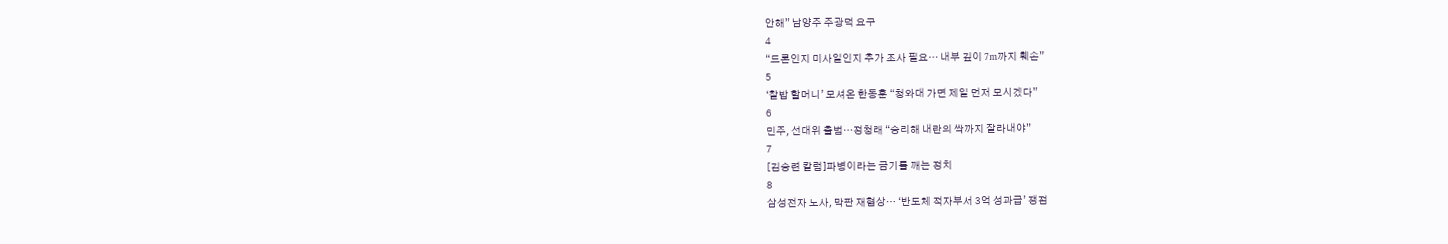안해” 남양주 주광덕 요구
4
“드론인지 미사일인지 추가 조사 필요… 내부 깊이 7m까지 훼손”
5
‘찰밥 할머니’ 모셔온 한동훈 “청와대 가면 제일 먼저 모시겠다”
6
민주, 선대위 출범…정청래 “승리해 내란의 싹까지 잘라내야”
7
[김승련 칼럼]파병이라는 금기를 깨는 정치
8
삼성전자 노사, 막판 재협상… ‘반도체 적자부서 3억 성과급’ 쟁점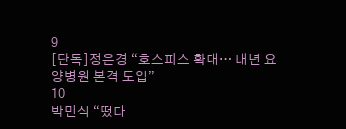9
[단독]정은경 “호스피스 확대… 내년 요양병원 본격 도입”
10
박민식 “떴다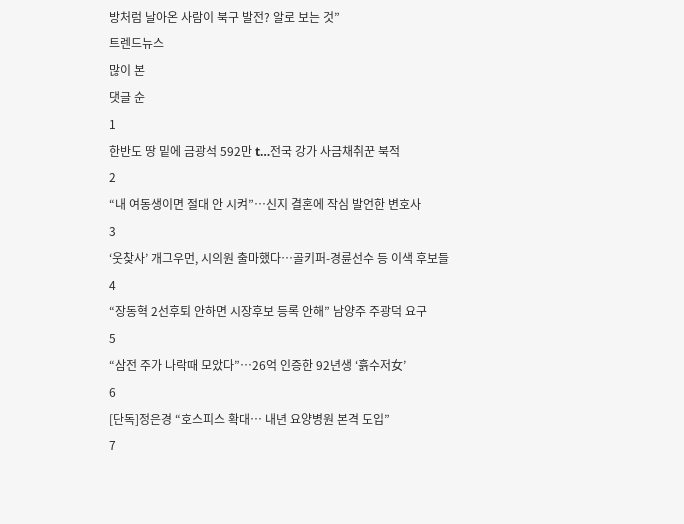방처럼 날아온 사람이 북구 발전? 알로 보는 것”
트렌드뉴스
많이 본
댓글 순
1
한반도 땅 밑에 금광석 592만 t…전국 강가 사금채취꾼 북적
2
“내 여동생이면 절대 안 시켜”…신지 결혼에 작심 발언한 변호사
3
‘웃찾사’ 개그우먼, 시의원 출마했다…골키퍼-경륜선수 등 이색 후보들
4
“장동혁 2선후퇴 안하면 시장후보 등록 안해” 남양주 주광덕 요구
5
“삼전 주가 나락때 모았다”…26억 인증한 92년생 ‘흙수저女’
6
[단독]정은경 “호스피스 확대… 내년 요양병원 본격 도입”
7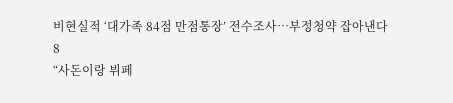비현실적 ‘대가족 84점 만점통장’ 전수조사…부정청약 잡아낸다
8
“사돈이랑 뷔페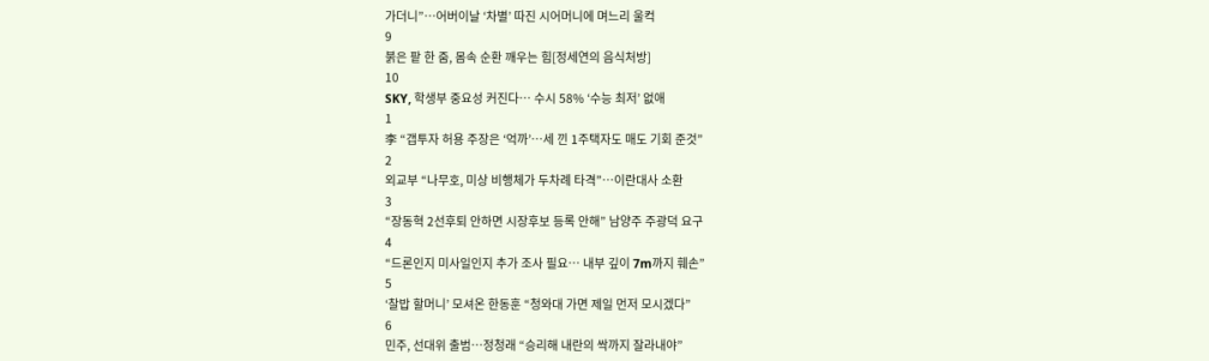가더니”…어버이날 ‘차별’ 따진 시어머니에 며느리 울컥
9
붉은 팥 한 줌, 몸속 순환 깨우는 힘[정세연의 음식처방]
10
SKY, 학생부 중요성 커진다… 수시 58% ‘수능 최저’ 없애
1
李 “갭투자 허용 주장은 ‘억까’…세 낀 1주택자도 매도 기회 준것”
2
외교부 “나무호, 미상 비행체가 두차례 타격”…이란대사 소환
3
“장동혁 2선후퇴 안하면 시장후보 등록 안해” 남양주 주광덕 요구
4
“드론인지 미사일인지 추가 조사 필요… 내부 깊이 7m까지 훼손”
5
‘찰밥 할머니’ 모셔온 한동훈 “청와대 가면 제일 먼저 모시겠다”
6
민주, 선대위 출범…정청래 “승리해 내란의 싹까지 잘라내야”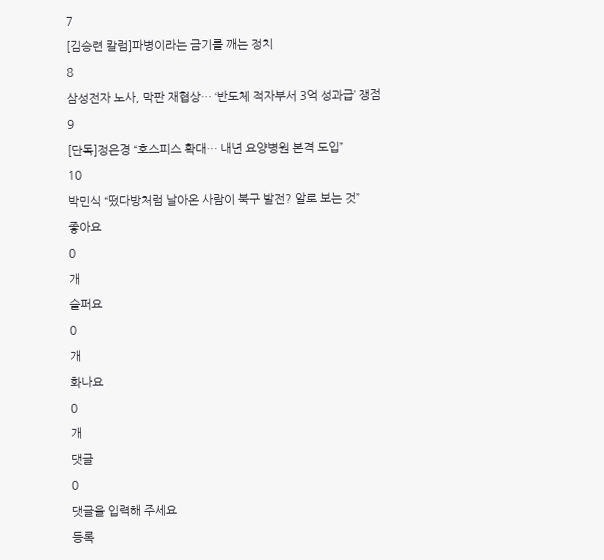7
[김승련 칼럼]파병이라는 금기를 깨는 정치
8
삼성전자 노사, 막판 재협상… ‘반도체 적자부서 3억 성과급’ 쟁점
9
[단독]정은경 “호스피스 확대… 내년 요양병원 본격 도입”
10
박민식 “떴다방처럼 날아온 사람이 북구 발전? 알로 보는 것”
좋아요
0
개
슬퍼요
0
개
화나요
0
개
댓글
0
댓글을 입력해 주세요
등록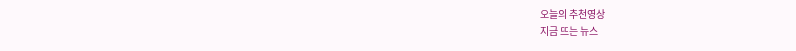오늘의 추천영상
지금 뜨는 뉴스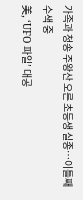가족과 청송 주왕산 오른 초등생 실종…이틀째 수색 중
美, ‘UFO 파일’ 대공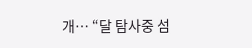개… “달 탐사중 섬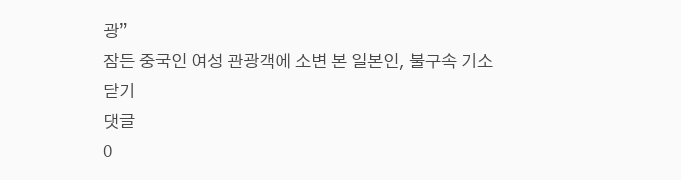광”
잠든 중국인 여성 관광객에 소변 본 일본인, 불구속 기소
닫기
댓글
0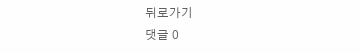뒤로가기
댓글 0